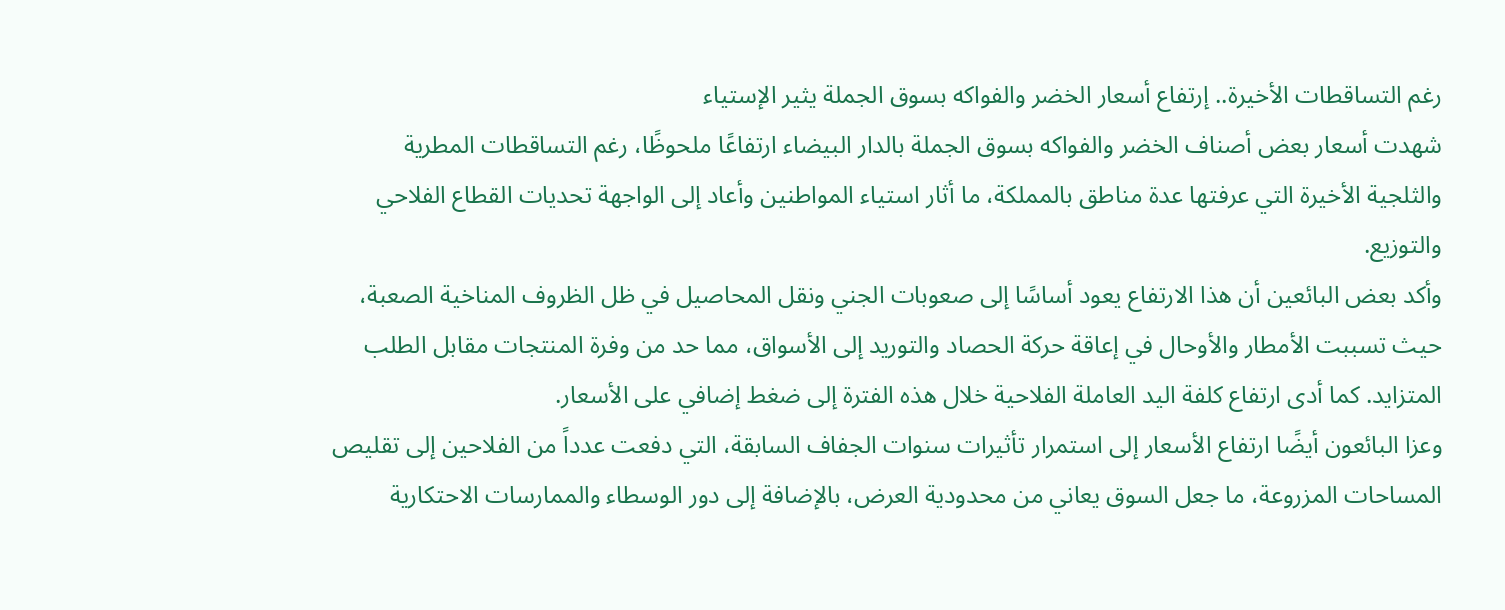رغم التساقطات الأخيرة.. إرتفاع أسعار الخضر والفواكه بسوق الجملة يثير الإستياء
شهدت أسعار بعض أصناف الخضر والفواكه بسوق الجملة بالدار البيضاء ارتفاعًا ملحوظًا، رغم التساقطات المطرية والثلجية الأخيرة التي عرفتها عدة مناطق بالمملكة، ما أثار استياء المواطنين وأعاد إلى الواجهة تحديات القطاع الفلاحي والتوزيع.
وأكد بعض البائعين أن هذا الارتفاع يعود أساسًا إلى صعوبات الجني ونقل المحاصيل في ظل الظروف المناخية الصعبة، حيث تسببت الأمطار والأوحال في إعاقة حركة الحصاد والتوريد إلى الأسواق، مما حد من وفرة المنتجات مقابل الطلب المتزايد. كما أدى ارتفاع كلفة اليد العاملة الفلاحية خلال هذه الفترة إلى ضغط إضافي على الأسعار.
وعزا البائعون أيضًا ارتفاع الأسعار إلى استمرار تأثيرات سنوات الجفاف السابقة، التي دفعت عدداً من الفلاحين إلى تقليص المساحات المزروعة، ما جعل السوق يعاني من محدودية العرض، بالإضافة إلى دور الوسطاء والممارسات الاحتكارية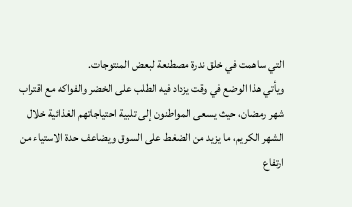التي ساهمت في خلق ندرة مصطنعة لبعض المنتوجات.
ويأتي هذا الوضع في وقت يزداد فيه الطلب على الخضر والفواكه مع اقتراب شهر رمضان، حيث يسعى المواطنون إلى تلبية احتياجاتهم الغذائية خلال الشهر الكريم، ما يزيد من الضغط على السوق ويضاعف حدة الاستياء من ارتفاع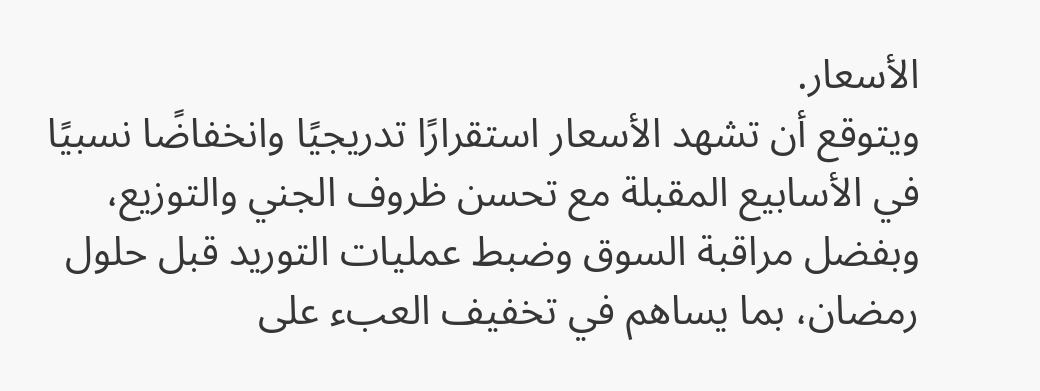الأسعار.
ويتوقع أن تشهد الأسعار استقرارًا تدريجيًا وانخفاضًا نسبيًا في الأسابيع المقبلة مع تحسن ظروف الجني والتوزيع، وبفضل مراقبة السوق وضبط عمليات التوريد قبل حلول رمضان، بما يساهم في تخفيف العبء على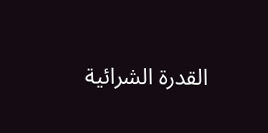القدرة الشرائية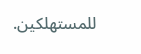للمستهلكين.